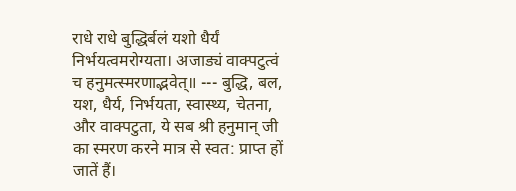राधे राधे बुद्धिर्बलं यशो धैर्यं निर्भयत्वमरोग्यता। अजाड्यं वाक्पटुत्वं च हनुमत्स्मरणाद्भवेत्॥ --- बुद्धि, बल, यश, धैर्य, निर्भयता, स्वास्थ्य, चेतना, और वाक्पटुता, ये सब श्री हनुमान् जी का स्मरण करने मात्र से स्वत: प्राप्त हों जातें हैं।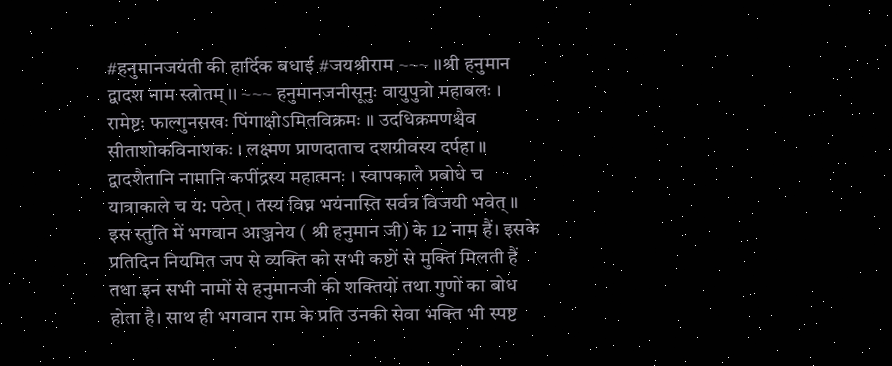#हनुमानजयंती की हार्दिक बधाई #जयश्रीराम ~~~ ।।श्री हनुमान द्वादश नाम स्त्रोतम्।। ~~~ हनुमानजनीसूनुः वायुपुत्रो महाबलः । रामेष्टः फाल्गुनसखः पिंगाक्षोऽमितविक्रमः ॥ उदधिक्रमणश्चैव सीताशोकविनाशकः । लक्ष्मण प्राणदाताच दशग्रीवस्य दर्पहा ॥ द्वादशैतानि नामानि कपींद्रस्य महात्मनः । स्वापकाले प्रबोधे च यात्राकाले च य: पठेत् । तस्य विघ्न भयंनास्ति सर्वत्र विजयी भवेत् ॥ इस स्तुति में भगवान आञ्जनेय ( श्री हनुमान जी) के 12 नाम हैं। इसके प्रतिदिन नियमित जप से व्यक्ति को सभी कष्टों से मुक्ति मिलती हैं तथा इन सभी नामों से हनुमानजी की शक्तियों तथा गुणों का बोध होता है। साथ ही भगवान राम के प्रति उनकी सेवा भक्ति भी स्पष्ट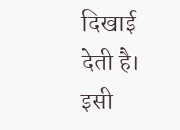दिखाई देती है। इसी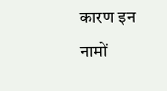कारण इन नामों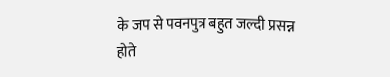के जप से पवनपुत्र बहुत जल्दी प्रसन्न होते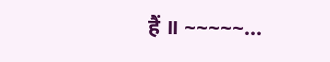हैं ॥ ~~~~~...